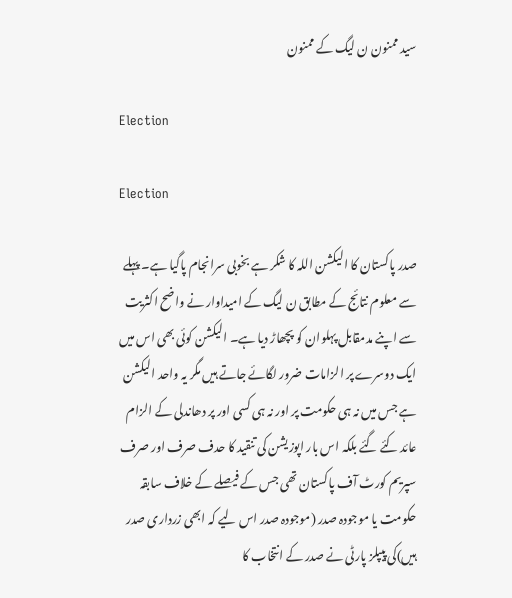سید ممنون ن لیگ کے ممنون

Election

Election

صدر پاکستان کا الیکشن اللہ کا شکر ہے بخوبی سرانجام پاگیا ہے۔ پہلے سے معلوم نتائج کے مطابق ن لیگ کے امیداوار نے واضح اکثریت سے اپنے مدمقابل پہلوان کو پچھاڑ دیا ہے۔ الیکشن کوئی بھی اس میں ایک دوسرے پر الزامات ضرور لگائے جاتے ہیں مگر یہ واحد الیکشن ہے جس میں نہ ہی حکومت پر اور نہ ہی کسی اور پر دھاندلی کے الزام عائد کئے گئے بلکہ اس بار اپوزیشن کی تنقید کا حدف صرف اور صرف سپریم کورٹ آف پاکستان تھی جس کے فیصلے کے خلاف سابقہ حکومت یا موجودہ صدر (موجودہ صدر اس لیے کہ ابھی زرداری صدر ہیں)کی پیپلز پارٹی نے صدر کے انتخاب کا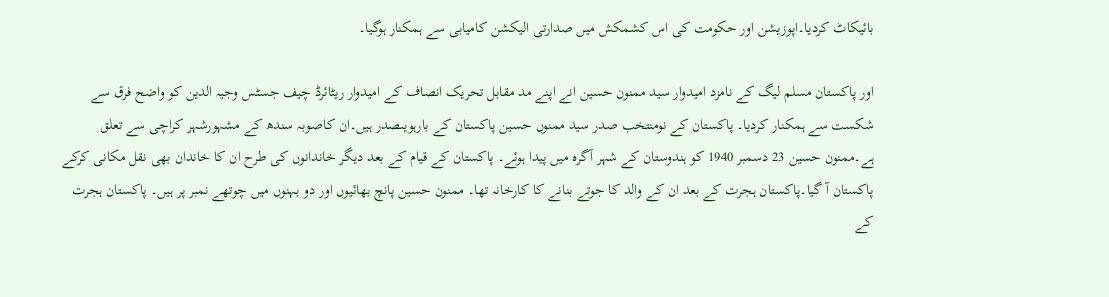بائیکاٹ کردیا۔اپوزیشن اور حکومت کی اس کشمکش میں صدارتی الیکشن کامیابی سے ہمکنار ہوگیا۔

اور پاکستان مسلم لیگ کے نامزد امیدوار سید ممنون حسین انے اپنے مد مقابل تحریک انصاف کے امیدوار ریٹائرڈ چیف جسٹس وجیہ الدین کو واضح فرق سے شکست سے ہمکنار کردیا۔ پاکستان کے نومنتخب صدر سید ممنوں حسین پاکستان کے بارہویںصدر ہیں۔ان کاصوبہ سندھ کے مشہورشہر کراچی سے تعلق ہے۔ممنون حسین 23 دسمبر 1940 کو ہندوستان کے شہر آگرہ میں پیدا ہوئے۔ پاکستان کے قیام کے بعد دیگر خاندانوں کی طرح ان کا خاندان بھی نقل مکانی کرکے پاکستان آ گیا۔پاکستان ہجرت کے بعد ان کے والد کا جوتے بنانے کا کارخانہ تھا۔ ممنون حسین پانچ بھائیوں اور دو بہنوں میں چوتھے نمبر پر ہیں۔ پاکستان ہجرت کے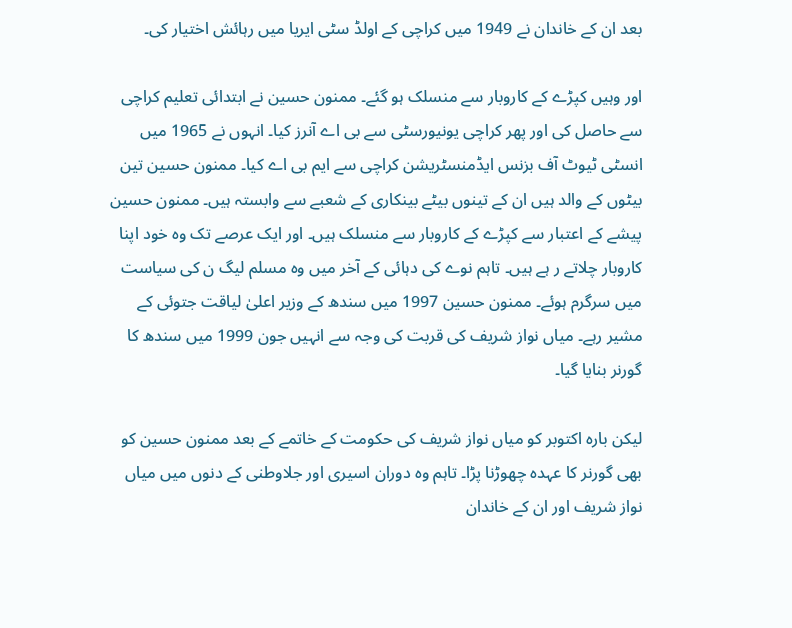بعد ان کے خاندان نے 1949 میں کراچی کے اولڈ سٹی ایریا میں رہائش اختیار کی۔

اور وہیں کپڑے کے کاروبار سے منسلک ہو گئے۔ ممنون حسین نے ابتدائی تعلیم کراچی سے حاصل کی اور پھر کراچی یونیورسٹی سے بی اے آنرز کیا۔ انہوں نے 1965 میں انسٹی ٹیوٹ آف بزنس ایڈمنسٹریشن کراچی سے ایم بی اے کیا۔ ممنون حسین تین بیٹوں کے والد ہیں ان کے تینوں بیٹے بینکاری کے شعبے سے وابستہ ہیں۔ ممنون حسین پیشے کے اعتبار سے کپڑے کے کاروبار سے منسلک ہیں۔ اور ایک عرصے تک وہ خود اپنا کاروبار چلاتے ر ہے ہیں۔ تاہم نوے کی دہائی کے آخر میں وہ مسلم لیگ ن کی سیاست میں سرگرم ہوئے۔ ممنون حسین 1997 میں سندھ کے وزیر اعلیٰ لیاقت جتوئی کے مشیر رہے۔ میاں نواز شریف کی قربت کی وجہ سے انہیں جون 1999 میں سندھ کا گورنر بنایا گیا۔

لیکن بارہ اکتوبر کو میاں نواز شریف کی حکومت کے خاتمے کے بعد ممنون حسین کو بھی گورنر کا عہدہ چھوڑنا پڑا۔ تاہم وہ دوران اسیری اور جلاوطنی کے دنوں میں میاں نواز شریف اور ان کے خاندان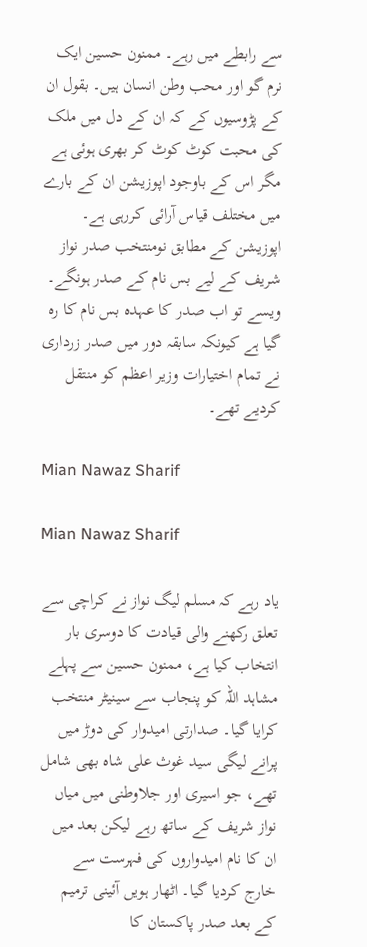سے رابطے میں رہے۔ ممنون حسین ایک نرم گو اور محب وطن انسان ہیں۔ بقول ان کے پڑوسیوں کے کہ ان کے دل میں ملک کی محبت کوٹ کوٹ کر بھری ہوئی ہے مگر اس کے باوجود اپوزیشن ان کے بارے میں مختلف قیاس آرائی کررہی ہے۔ اپوزیشن کے مطابق نومنتخب صدر نواز شریف کے لیے بس نام کے صدر ہونگے۔ ویسے تو اب صدر کا عہدہ بس نام کا رہ گیا ہے کیونکہ سابقہ دور میں صدر زرداری نے تمام اختیارات وزیر اعظم کو منتقل کردیے تھے۔

Mian Nawaz Sharif

Mian Nawaz Sharif

یاد رہے کہ مسلم لیگ نواز نے کراچی سے تعلق رکھنے والی قیادت کا دوسری بار انتخاب کیا ہے، ممنون حسین سے پہلے مشاہد اللہ کو پنجاب سے سینیٹر منتخب کرایا گیا۔ صدارتی امیدوار کی دوڑ میں پرانے لیگی سید غوث علی شاہ بھی شامل تھے، جو اسیری اور جلاوطنی میں میاں نواز شریف کے ساتھ رہے لیکن بعد میں ان کا نام امیدواروں کی فہرست سے خارج کردیا گیا۔ اٹھار ہویں آئینی ترمیم کے بعد صدر پاکستان کا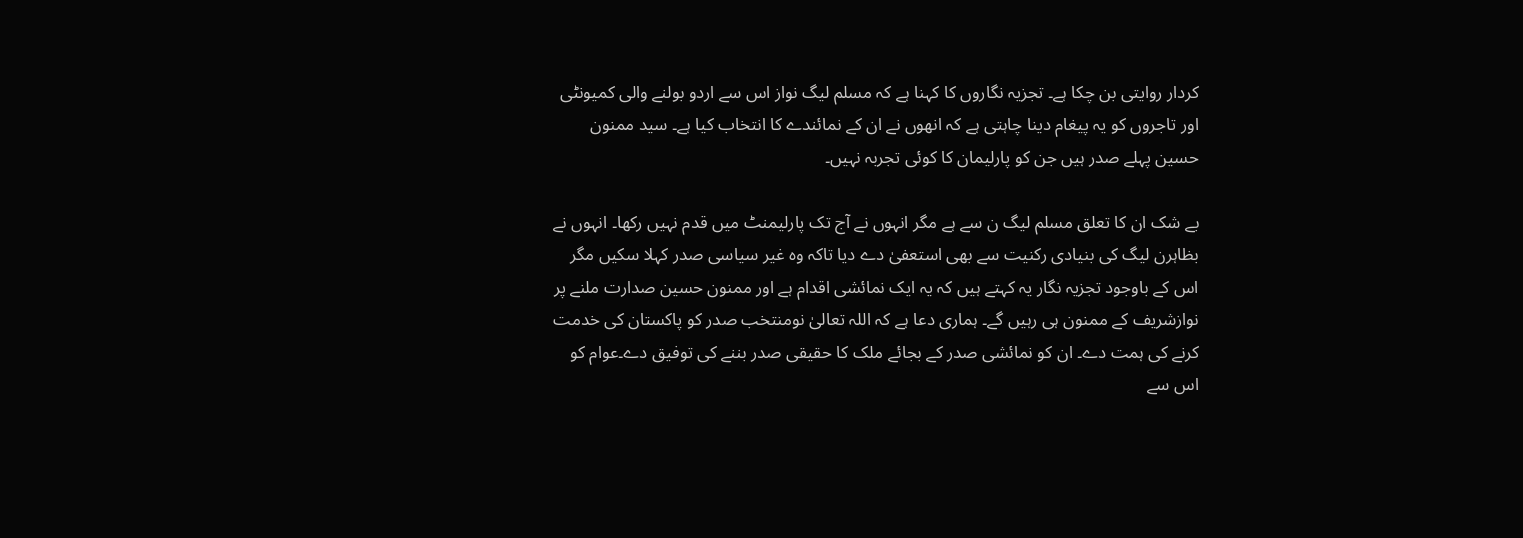کردار روایتی بن چکا ہے۔ تجزیہ نگاروں کا کہنا ہے کہ مسلم لیگ نواز اس سے اردو بولنے والی کمیونٹی اور تاجروں کو یہ پیغام دینا چاہتی ہے کہ انھوں نے ان کے نمائندے کا انتخاب کیا ہے۔ سید ممنون حسین پہلے صدر ہیں جن کو پارلیمان کا کوئی تجربہ نہیں۔

بے شک ان کا تعلق مسلم لیگ ن سے ہے مگر انہوں نے آج تک پارلیمنٹ میں قدم نہیں رکھا۔ انہوں نے بظاہرن لیگ کی بنیادی رکنیت سے بھی استعفیٰ دے دیا تاکہ وہ غیر سیاسی صدر کہلا سکیں مگر اس کے باوجود تجزیہ نگار یہ کہتے ہیں کہ یہ ایک نمائشی اقدام ہے اور ممنون حسین صدارت ملنے پر نوازشریف کے ممنون ہی رہیں گے۔ ہماری دعا ہے کہ اللہ تعالیٰ نومنتخب صدر کو پاکستان کی خدمت کرنے کی ہمت دے۔ ان کو نمائشی صدر کے بجائے ملک کا حقیقی صدر بننے کی توفیق دے۔عوام کو اس سے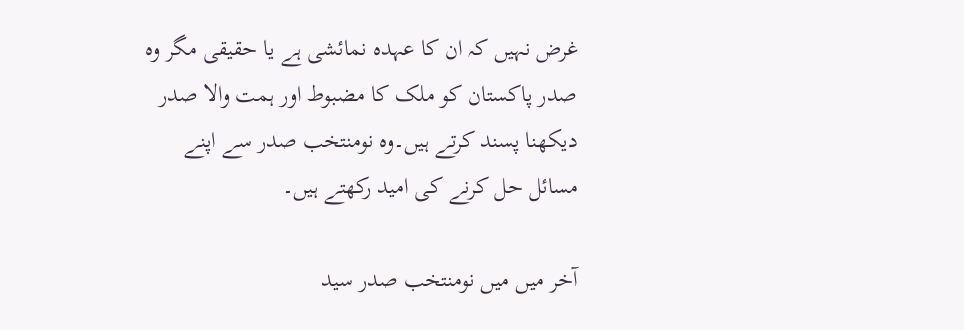غرض نہیں کہ ان کا عہدہ نمائشی ہے یا حقیقی مگر وہ صدر پاکستان کو ملک کا مضبوط اور ہمت والا صدر دیکھنا پسند کرتے ہیں۔وہ نومنتخب صدر سے اپنے مسائل حل کرنے کی امید رکھتے ہیں۔

آخر میں میں نومنتخب صدر سید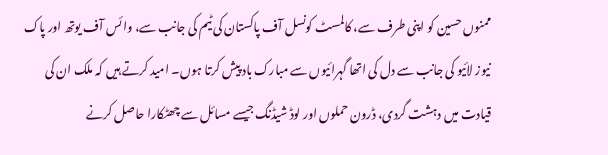ممنوں حسین کو اپنی طرف سے، کالمسٹ کونسل آف پاکستان کی ٹیم کی جانب سے، وائس آف یوتھ اور پاک نیوز لائیو کی جانب سے دل کی اتھا گہرائیوں سے مبارک باد پیش کرتا ہوں۔ امید کرتے ہیں کہ ملک ان کی قیادت میں دہشت گردی، ڈرون حملوں اور لوڈ شیڈنگ جیسے مسائل سے چھٹکارا حاصل کرنے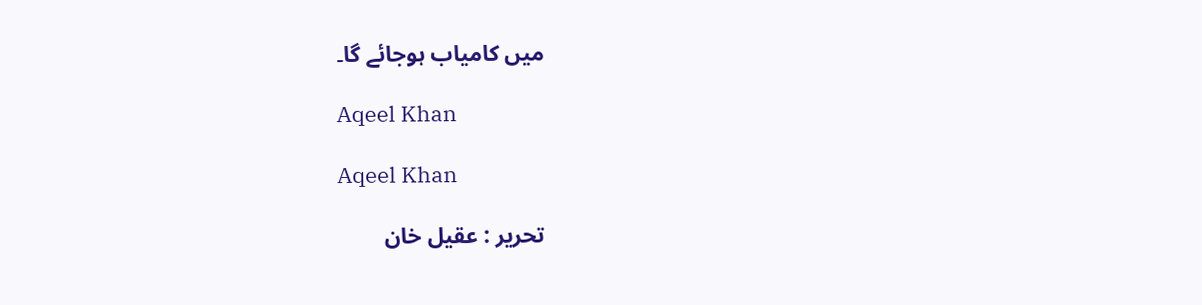میں کامیاب ہوجائے گا۔

Aqeel Khan

Aqeel Khan

تحریر : عقیل خان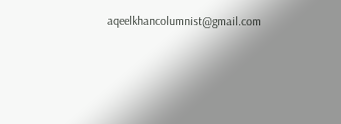aqeelkhancolumnist@gmail.com